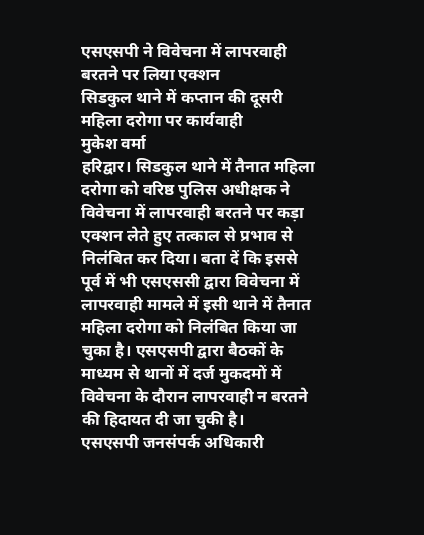एसएसपी ने विवेचना में लापरवाही बरतने पर लिया एक्शन
सिडकुल थाने में कप्तान की दूसरी महिला दरोगा पर कार्यवाही
मुकेश वर्मा
हरिद्वार। सिडकुल थाने में तैनात महिला दरोगा को वरिष्ठ पुलिस अधीक्षक ने विवेचना में लापरवाही बरतने पर कड़ा एक्शन लेते हुए तत्काल से प्रभाव से निलंबित कर दिया। बता दें कि इससे पूर्व में भी एसएससी द्वारा विवेचना में लापरवाही मामले में इसी थाने में तैनात महिला दरोगा को निलंबित किया जा चुका है। एसएसपी द्वारा बैठकों के माध्यम से थानों में दर्ज मुकदमों में विवेचना के दौरान लापरवाही न बरतने की हिदायत दी जा चुकी है।
एसएसपी जनसंपर्क अधिकारी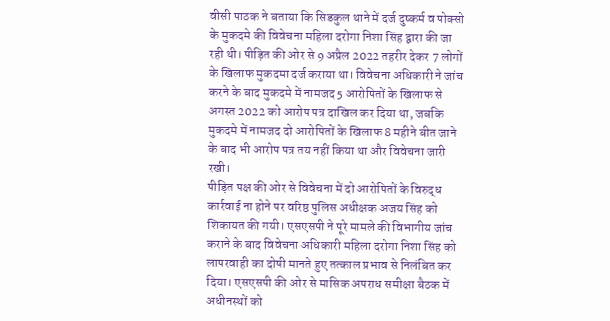वीसी पाठक ने बताया कि सिडकुल थाने में दर्ज दुष्कर्म व पोक्सो के मुकदमे की विवेचना महिला दरोगा निशा सिंह द्वारा की जा रही थी। पीड़ित की ओर से 9 अप्रैल 2022 तहरीर देकर 7 लोगों के खिलाफ मुकदमा दर्ज कराया था। विवेचना अधिकारी ने जांच करने के बाद मुकदमे में नामजद 5 आरोपितों के खिलाफ से अगस्त 2022 को आरोप पत्र दाखिल कर दिया था, जबकि मुकदमे में नामजद दो आरोपितों के खिलाफ 8 महीने बीत जाने के बाद भी आरोप पत्र तय नहीं किया था और विवेचना जारी रखी।
पीड़ित पक्ष की ओर से विवेचना में दो आरोपितों के विरुद्ध कार्रवाई ना होने पर वरिष्ठ पुलिस अधीक्षक अजय सिंह को शिकायत की गयी। एसएसपी ने पूरे मामले की विभागीय जांच कराने के बाद विवेचना अधिकारी महिला दरोगा निशा सिंह को लापरवाही का दोषी मानते हुए तत्काल प्रभाव से निलंबित कर दिया। एसएसपी की ओर से मासिक अपराध समीक्षा बैठक में अधीनस्थों को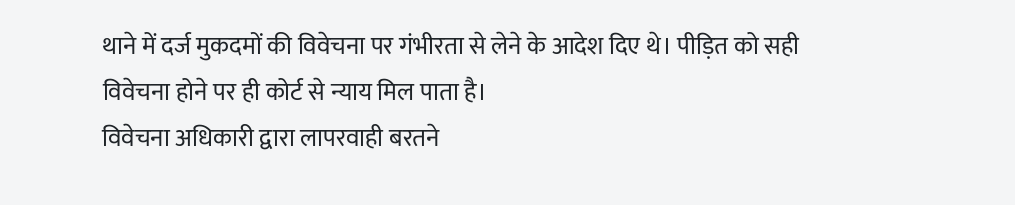थाने में दर्ज मुकदमों की विवेचना पर गंभीरता से लेने के आदेश दिए थे। पीड़ित को सही विवेचना होने पर ही कोर्ट से न्याय मिल पाता है।
विवेचना अधिकारी द्वारा लापरवाही बरतने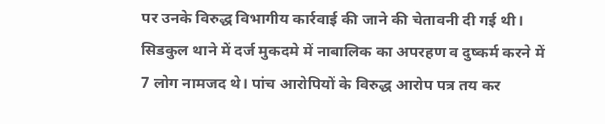पर उनके विरुद्ध विभागीय कार्रवाई की जाने की चेतावनी दी गई थी। सिडकुल थाने में दर्ज मुकदमे में नाबालिक का अपरहण व दुष्कर्म करने में 7 लोग नामजद थे। पांच आरोपियों के विरुद्ध आरोप पत्र तय कर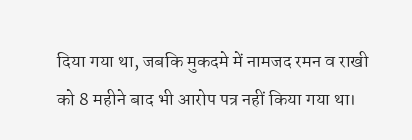दिया गया था, जबकि मुकदमे में नामजद रमन व राखी को 8 महीने बाद भी आरोप पत्र नहीं किया गया था।